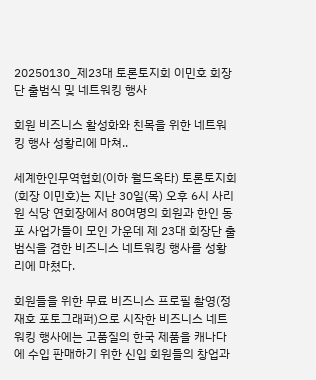20250130_제23대 토론토지회 이민호 회장단 출범식 및 네트워킹 행사

회원 비즈니스 활성화와 친목을 위한 네트워킹 행사 성황리에 마쳐..

세계한인무역협회(이하 월드옥타) 토론토지회(회장 이민호)는 지난 30일(목) 오후 6시 사리원 식당 연회장에서 80여명의 회원과 한인 동포 사업가들이 모인 가운데 제 23대 회장단 출범식을 겸한 비즈니스 네트워킹 행사를 성황리에 마쳤다.

회원들을 위한 무료 비즈니스 프로필 촬영(정재호 포토그래퍼)으로 시작한 비즈니스 네트워킹 행사에는 고품질의 한국 제품을 캐나다에 수입 판매하기 위한 신입 회원들의 창업과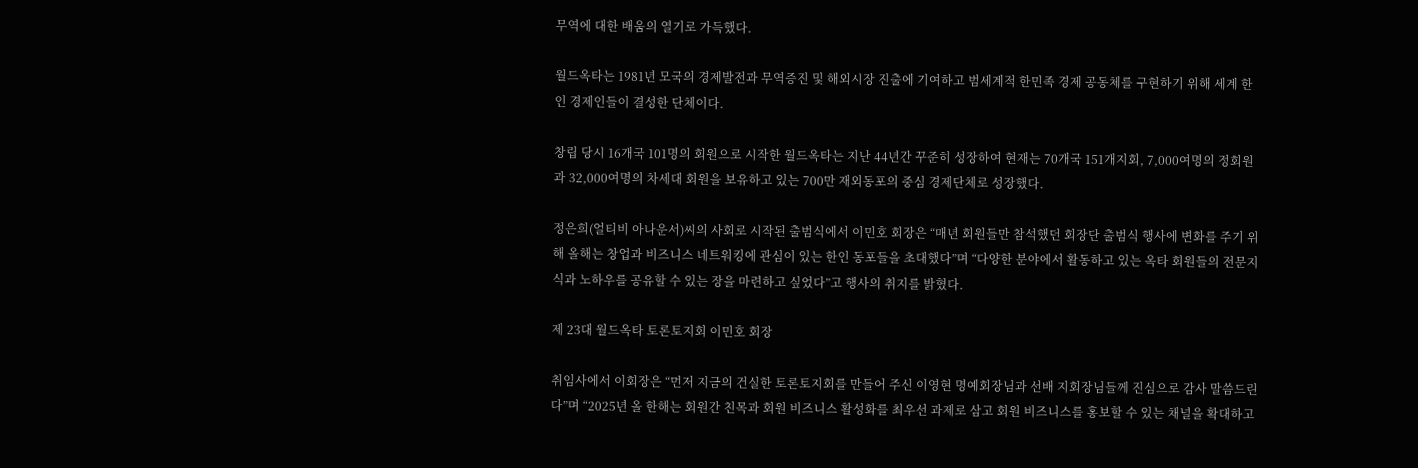무역에 대한 배움의 열기로 가득했다.

월드옥타는 1981년 모국의 경제발전과 무역증진 및 해외시장 진출에 기여하고 범세계적 한민족 경제 공동체를 구현하기 위해 세계 한인 경제인들이 결성한 단체이다.

창립 당시 16개국 101명의 회원으로 시작한 월드옥타는 지난 44년간 꾸준히 성장하여 현재는 70개국 151개지회, 7,000여명의 정회원과 32,000여명의 차세대 회원을 보유하고 있는 700만 재외동포의 중심 경제단체로 성장했다.

정은희(얼티비 아나운서)씨의 사회로 시작된 출범식에서 이민호 회장은 “매년 회원들만 참석했던 회장단 출범식 행사에 변화를 주기 위해 올해는 창업과 비즈니스 네트워킹에 관심이 있는 한인 동포들을 초대했다”며 “다양한 분야에서 활동하고 있는 옥타 회원들의 전문지식과 노하우를 공유할 수 있는 장을 마련하고 싶었다”고 행사의 취지를 밝혔다.

제 23대 월드옥타 토론토지회 이민호 회장

취임사에서 이회장은 “먼저 지금의 건실한 토론토지회를 만들어 주신 이영현 명예회장님과 선배 지회장님들께 진심으로 감사 말씀드린다”며 “2025년 올 한해는 회원간 친목과 회원 비즈니스 활성화를 최우선 과제로 삼고 회원 비즈니스를 홍보할 수 있는 채널을 확대하고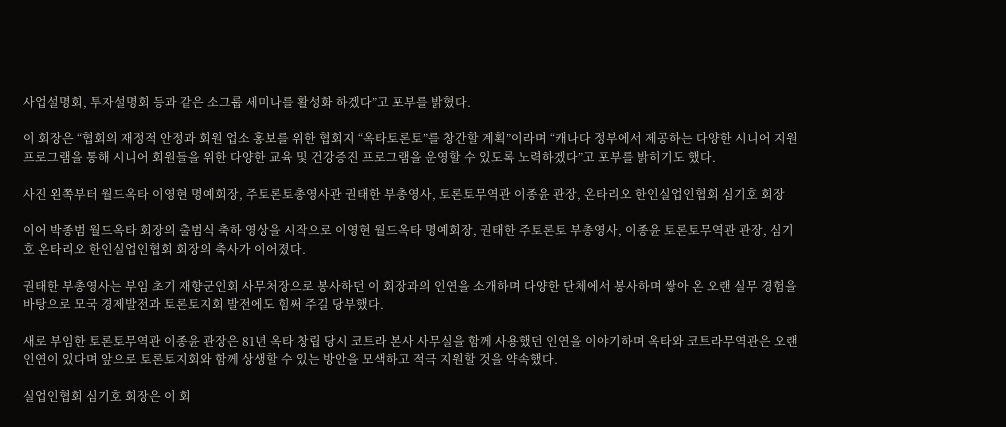사업설명회, 투자설명회 등과 같은 소그룹 세미나를 활성화 하겠다”고 포부를 밝혔다.

이 회장은 “협회의 재정적 안정과 회원 업소 홍보를 위한 협회지 “옥타토론토”를 창간할 계획”이라며 “캐나다 정부에서 제공하는 다양한 시니어 지원 프로그램을 통해 시니어 회원들을 위한 다양한 교육 및 건강증진 프로그램을 운영할 수 있도록 노력하겠다”고 포부를 밝히기도 했다.

사진 왼쪽부터 월드옥타 이영현 명예회장, 주토론토총영사관 권태한 부총영사, 토론토무역관 이종윤 관장, 온타리오 한인실업인협회 심기호 회장

이어 박종범 월드옥타 회장의 출범식 축하 영상을 시작으로 이영현 월드옥타 명예회장, 권태한 주토론토 부총영사, 이종윤 토론토무역관 관장, 심기호 온타리오 한인실업인협회 회장의 축사가 이어졌다.

권태한 부총영사는 부임 초기 재향군인회 사무처장으로 봉사하던 이 회장과의 인연을 소개하며 다양한 단체에서 봉사하며 쌓아 온 오랜 실무 경험을 바탕으로 모국 경제발전과 토론토지회 발전에도 힘써 주길 당부했다.

새로 부임한 토론토무역관 이종윤 관장은 81년 옥타 창립 당시 코트라 본사 사무실을 함께 사용했던 인연을 이야기하며 옥타와 코트라무역관은 오랜 인연이 있다며 앞으로 토론토지회와 함께 상생할 수 있는 방안을 모색하고 적극 지원할 것을 약속했다.

실업인협회 심기호 회장은 이 회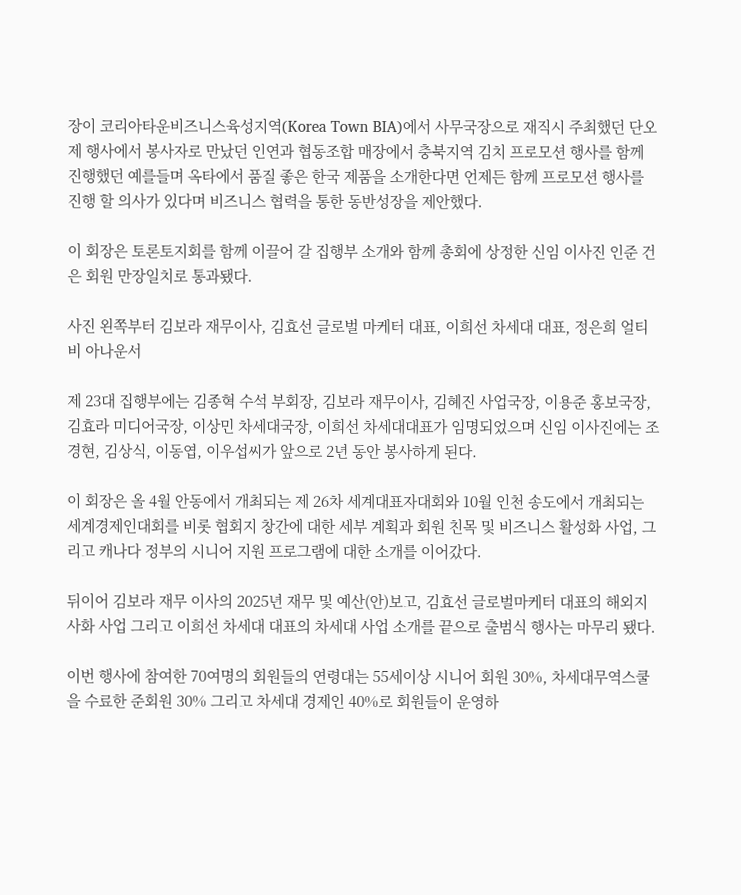장이 코리아타운비즈니스육성지역(Korea Town BIA)에서 사무국장으로 재직시 주최했던 단오제 행사에서 봉사자로 만났던 인연과 협동조합 매장에서 충북지역 김치 프로모션 행사를 함께 진행했던 예를들며 옥타에서 품질 좋은 한국 제품을 소개한다면 언제든 함께 프로모션 행사를 진행 할 의사가 있다며 비즈니스 협력을 통한 동반성장을 제안했다.

이 회장은 토론토지회를 함께 이끌어 갈 집행부 소개와 함께 총회에 상정한 신임 이사진 인준 건은 회원 만장일치로 통과됐다.

사진 왼쪽부터 김보라 재무이사, 김효선 글로벌 마케터 대표, 이희선 차세대 대표, 정은희 얼티비 아나운서

제 23대 집행부에는 김종혁 수석 부회장, 김보라 재무이사, 김혜진 사업국장, 이용준 홍보국장, 김효라 미디어국장, 이상민 차세대국장, 이희선 차세대대표가 임명되었으며 신임 이사진에는 조경현, 김상식, 이동엽, 이우섭씨가 앞으로 2년 동안 봉사하게 된다.

이 회장은 올 4월 안동에서 개최되는 제 26차 세계대표자대회와 10월 인천 송도에서 개최되는 세계경제인대회를 비롯 협회지 창간에 대한 세부 계획과 회원 친목 및 비즈니스 활성화 사업, 그리고 캐나다 정부의 시니어 지원 프로그램에 대한 소개를 이어갔다.

뒤이어 김보라 재무 이사의 2025년 재무 및 예산(안)보고, 김효선 글로벌마케터 대표의 해외지사화 사업 그리고 이희선 차세대 대표의 차세대 사업 소개를 끝으로 출범식 행사는 마무리 됐다.

이번 행사에 참여한 70여명의 회원들의 연령대는 55세이상 시니어 회원 30%, 차세대무역스쿨을 수료한 준회원 30% 그리고 차세대 경제인 40%로 회원들이 운영하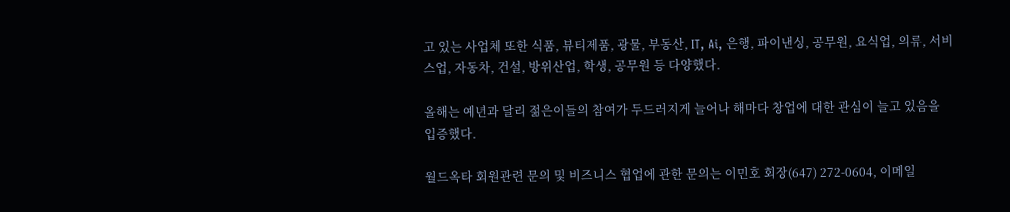고 있는 사업체 또한 식품, 뷰티제품, 광물, 부동산, IT, Ai, 은행, 파이낸싱, 공무원, 요식업, 의류, 서비스업, 자동차, 건설, 방위산업, 학생, 공무원 등 다양했다.

올해는 예년과 달리 젊은이들의 참여가 두드러지게 늘어나 해마다 창업에 대한 관심이 늘고 있음을 입증했다.

월드옥타 회원관련 문의 및 비즈니스 협업에 관한 문의는 이민호 회장(647) 272-0604, 이메일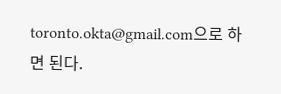toronto.okta@gmail.com으로 하면 된다.